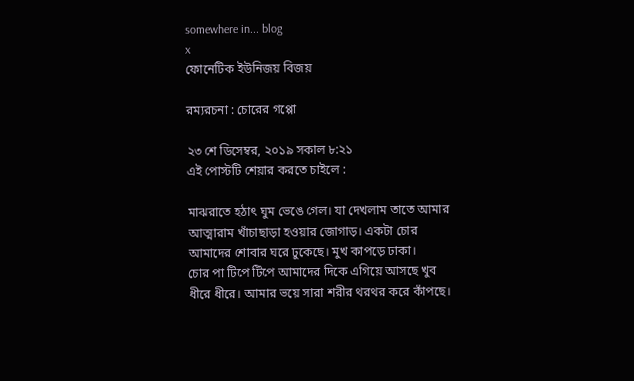somewhere in... blog
x
ফোনেটিক ইউনিজয় বিজয়

রম্যরচনা : চোরের গপ্পো

২৩ শে ডিসেম্বর, ২০১৯ সকাল ৮:২১
এই পোস্টটি শেয়ার করতে চাইলে :

মাঝরাতে হঠাৎ ঘুম ভেঙে গেল। যা দেখলাম তাতে আমার আত্মারাম খাঁচাছাড়া হওয়ার জোগাড়। একটা চোর আমাদের শোবার ঘরে ঢুকেছে। মুখ কাপড়ে ঢাকা।
চোর পা টিপে টিপে আমাদের দিকে এগিয়ে আসছে খুব ধীরে ধীরে। আমার ভয়ে সারা শরীর থরথর করে কাঁপছে।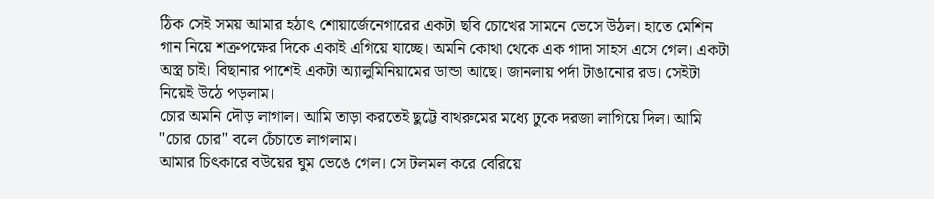ঠিক সেই সময় আমার হঠাৎ শোয়ার্জেনেগারের একটা ছবি চোখের সামনে ভেসে উঠল। হাতে মেশিন গান নিয়ে শত্রুপক্ষের দিকে একাই এগিয়ে যাচ্ছে। অমনি কোথা থেকে এক গাদা সাহস এসে গেল। একটা অস্ত্র চাই। বিছানার পাশেই একটা অ্যালুমিনিয়ামের ডান্ডা আছে। জানলায় পর্দা টাঙানোর রড। সেইটা নিয়েই উঠে পড়লাম।
চোর অমনি দৌড় লাগাল। আমি তাড়া করতেই ছুট্টে বাথরুমের মধ্যে ঢুকে দরজা লাগিয়ে দিল। আমি "চোর চোর" বলে চেঁচাতে লাগলাম।
আমার চিৎকারে বউয়ের ঘুম ভেঙে গেল। সে টলমল করে বেরিয়ে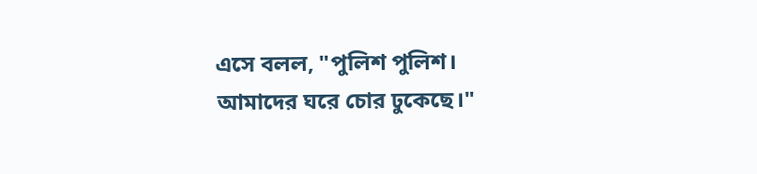এসে বলল, "পুলিশ পুলিশ। আমাদের ঘরে চোর ঢুকেছে।"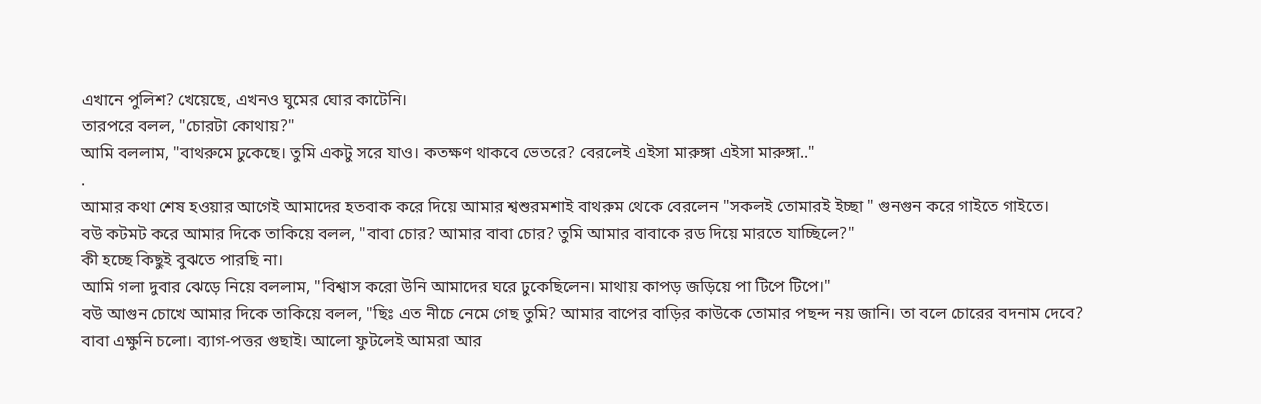এখানে পুলিশ? খেয়েছে, এখনও ঘুমের ঘোর কাটেনি।
তারপরে বলল, "চোরটা কোথায়?"
আমি বললাম, "বাথরুমে ঢুকেছে। তুমি একটু সরে যাও। কতক্ষণ থাকবে ভেতরে? বেরলেই এইসা মারুঙ্গা এইসা মারুঙ্গা.."
.
আমার কথা শেষ হওয়ার আগেই আমাদের হতবাক করে দিয়ে আমার শ্বশুরমশাই বাথরুম থেকে বেরলেন "সকলই তোমারই ইচ্ছা " গুনগুন করে গাইতে গাইতে।
বউ কটমট করে আমার দিকে তাকিয়ে বলল, "বাবা চোর? আমার বাবা চোর? তুমি আমার বাবাকে রড দিয়ে মারতে যাচ্ছিলে?"
কী হচ্ছে কিছুই বুঝতে পারছি না।
আমি গলা দুবার ঝেড়ে নিয়ে বললাম, "বিশ্বাস করো উনি আমাদের ঘরে ঢুকেছিলেন। মাথায় কাপড় জড়িয়ে পা টিপে টিপে।"
বউ আগুন চোখে আমার দিকে তাকিয়ে বলল, "ছিঃ এত নীচে নেমে গেছ তুমি? আমার বাপের বাড়ির কাউকে তোমার পছন্দ নয় জানি। তা বলে চোরের বদনাম দেবে? বাবা এক্ষুনি চলো। ব্যাগ-পত্তর গুছাই। আলো ফুটলেই আমরা আর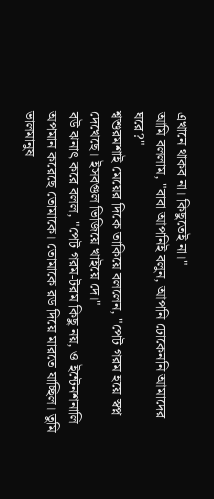এখানে থাকব না। কিছুতেই না।"
আমি বললাম, "বাবা আপনিই বলুন, আপনি ঢোকেননি আমাদের ঘরে?"
শ্বশুরমশাই মেয়ের দিকে তাকিয়ে বললেন, "পেট গরম হয়ে স্বপ্ন দেখেছে। ইসবগুল ভিজিয়ে খাইয়ে দে।"
বউ ঝনাৎ করে বলল, "পেট গরম-টরম কিছু নয়, ও ইন্টেনশনালি অপমান করেছে তোমাকে। তোমাকে রড দিয়ে মারতে যাচ্ছিল। তুমি ভালমানুষ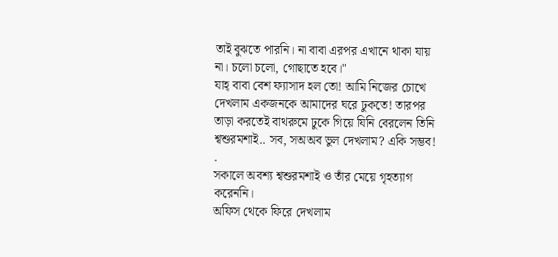তাই বুঝতে পারনি। না বাবা এরপর এখানে থাকা যায় না। চলো চলো, গোছাতে হবে।"
যাহ্ বাবা বেশ ফ্যাসাদ হল তো! আমি নিজের চোখে দেখলাম একজনকে আমাদের ঘরে ঢুকতে! তারপর তাড়া করতেই বাথরুমে ঢুকে গিয়ে যিনি বেরলেন তিনি শ্বশুরমশাই.. সব, সঅঅব ভুল দেখলাম? একি সম্ভব!
.
সকালে অবশ্য শ্বশুরমশাই ও তাঁর মেয়ে গৃহত্যাগ করেননি।
অফিস থেকে ফিরে দেখলাম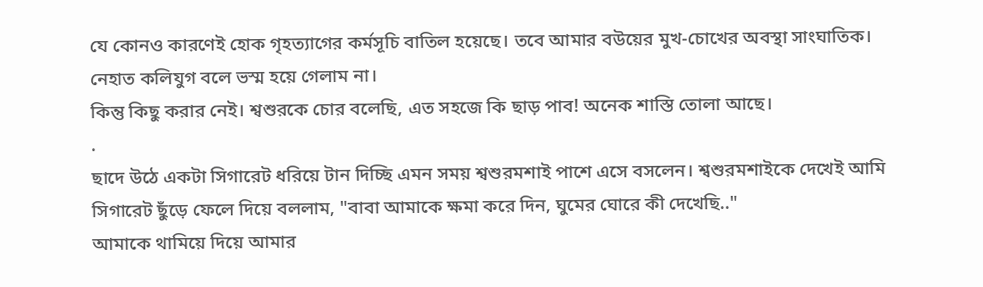যে কোনও কারণেই হোক গৃহত্যাগের কর্মসূচি বাতিল হয়েছে। তবে আমার বউয়ের মুখ-চোখের অবস্থা সাংঘাতিক। নেহাত কলিযুগ বলে ভস্ম হয়ে গেলাম না।
কিন্তু কিছু করার নেই। শ্বশুরকে চোর বলেছি, এত সহজে কি ছাড় পাব! অনেক শাস্তি তোলা আছে।
.
ছাদে উঠে একটা সিগারেট ধরিয়ে টান দিচ্ছি এমন সময় শ্বশুরমশাই পাশে এসে বসলেন। শ্বশুরমশাইকে দেখেই আমি সিগারেট ছুঁড়ে ফেলে দিয়ে বললাম, "বাবা আমাকে ক্ষমা করে দিন, ঘুমের ঘোরে কী দেখেছি.."
আমাকে থামিয়ে দিয়ে আমার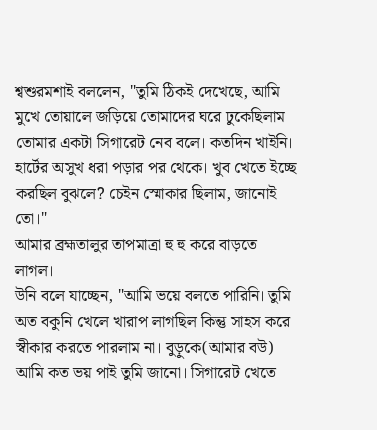শ্বশুরমশাই বললেন, "তুমি ঠিকই দেখেছে, আমি মুখে তোয়ালে জড়িয়ে তোমাদের ঘরে ঢুকেছিলাম তোমার একটা সিগারেট নেব বলে। কতদিন খাইনি। হার্টের অসুখ ধরা পড়ার পর থেকে। খুব খেতে ইচ্ছে করছিল বুঝলে? চেইন স্মোকার ছিলাম, জানোই তো।"
আমার ব্রহ্মতালুর তাপমাত্রা হু হু করে বাড়তে লাগল।
উনি বলে যাচ্ছেন, "আমি ভয়ে বলতে পারিনি। তুমি অত বকুনি খেলে খারাপ লাগছিল কিন্তু সাহস করে স্বীকার করতে পারলাম না। বুড়ুকে(আমার বউ) আমি কত ভয় পাই তুমি জানো। সিগারেট খেতে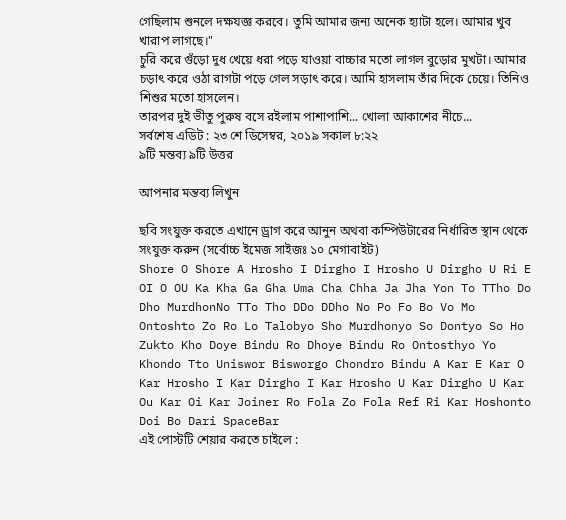গেছিলাম শুনলে দক্ষযজ্ঞ করবে। তুমি আমার জন্য অনেক হ্যাটা হলে। আমার খুব খারাপ লাগছে।"
চুরি করে গুঁড়ো দুধ খেয়ে ধরা পড়ে যাওয়া বাচ্চার মতো লাগল বুড়োর মুখটা। আমার চড়াৎ করে ওঠা রাগটা পড়ে গেল সড়াৎ করে। আমি হাসলাম তাঁর দিকে চেয়ে। তিনিও শিশুর মতো হাসলেন।
তারপর দুই ভীতু পুরুষ বসে রইলাম পাশাপাশি... খোলা আকাশের নীচে...
সর্বশেষ এডিট : ২৩ শে ডিসেম্বর, ২০১৯ সকাল ৮:২২
৯টি মন্তব্য ৯টি উত্তর

আপনার মন্তব্য লিখুন

ছবি সংযুক্ত করতে এখানে ড্রাগ করে আনুন অথবা কম্পিউটারের নির্ধারিত স্থান থেকে সংযুক্ত করুন (সর্বোচ্চ ইমেজ সাইজঃ ১০ মেগাবাইট)
Shore O Shore A Hrosho I Dirgho I Hrosho U Dirgho U Ri E OI O OU Ka Kha Ga Gha Uma Cha Chha Ja Jha Yon To TTho Do Dho MurdhonNo TTo Tho DDo DDho No Po Fo Bo Vo Mo Ontoshto Zo Ro Lo Talobyo Sho Murdhonyo So Dontyo So Ho Zukto Kho Doye Bindu Ro Dhoye Bindu Ro Ontosthyo Yo Khondo Tto Uniswor Bisworgo Chondro Bindu A Kar E Kar O Kar Hrosho I Kar Dirgho I Kar Hrosho U Kar Dirgho U Kar Ou Kar Oi Kar Joiner Ro Fola Zo Fola Ref Ri Kar Hoshonto Doi Bo Dari SpaceBar
এই পোস্টটি শেয়ার করতে চাইলে :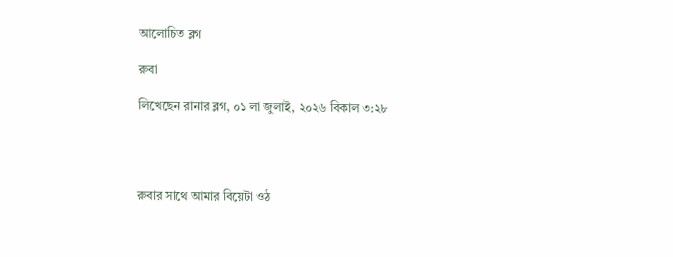আলোচিত ব্লগ

রুবা

লিখেছেন রানার ব্লগ, ০১ লা জুলাই, ২০২৬ বিকাল ৩:২৮




রুবার সাথে আমার বিয়েটা ওঠ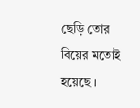ছেড়ি তোর বিয়ের মতোই হয়েছে ।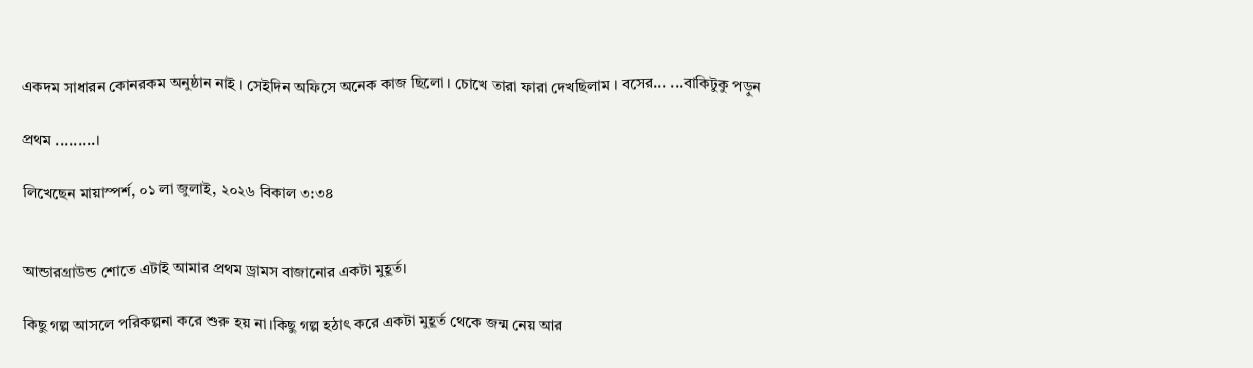একদম সাধারন কোনরকম অনুষ্ঠান নাই । সেইদিন অফিসে অনেক কাজ ছিলো । চোখে তারা ফারা দেখছিলাম । বসের... ...বাকিটুকু পড়ুন

প্রথম .........।

লিখেছেন মায়াস্পর্শ, ০১ লা জুলাই, ২০২৬ বিকাল ৩:৩৪


আন্ডারগ্রাউন্ড শোতে এটাই আমার প্রথম ড্রামস বাজানোর একটা মুহূর্ত।

কিছু গল্প আসলে পরিকল্পনা করে শুরু হয় না।কিছু গল্প হঠাৎ করে একটা মুহূর্ত থেকে জন্ম নেয় আর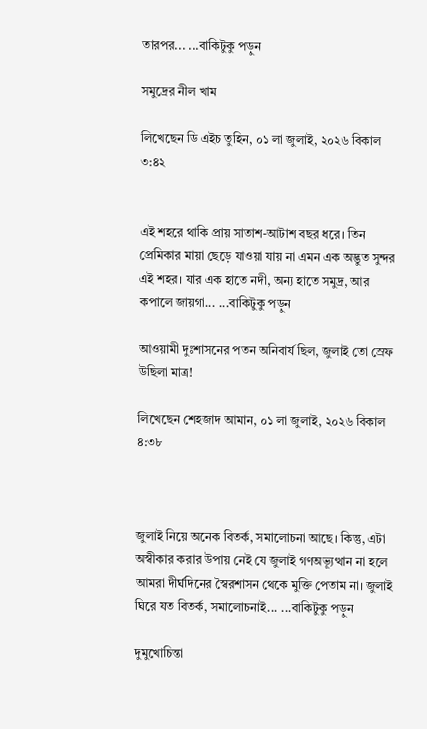তারপর... ...বাকিটুকু পড়ুন

সমুদ্রের নীল খাম

লিখেছেন ডি এইচ তুহিন, ০১ লা জুলাই, ২০২৬ বিকাল ৩:৪২


এই শহরে থাকি প্রায় সাতাশ-আটাশ বছর ধরে। তিন প্রেমিকার মায়া ছেড়ে যাওয়া যায় না এমন এক অদ্ভুত সুন্দর এই শহর। যার এক হাতে নদী, অন্য হাতে সমুদ্র, আর কপালে জায়গা... ...বাকিটুকু পড়ুন

আওয়ামী দুঃশাসনের পতন অনিবার্য ছিল, জুলাই তো স্রেফ উছিলা মাত্র!

লিখেছেন শেহজাদ আমান, ০১ লা জুলাই, ২০২৬ বিকাল ৪:৩৮



জুলাই নিয়ে অনেক বিতর্ক, সমালোচনা আছে। কিন্তু, এটা অস্বীকার করার উপায় নেই যে জুলাই গণঅভ্যূত্থান না হলে আমরা দীর্ঘদিনের স্বৈরশাসন থেকে মুক্তি পেতাম না। জুলাই ঘিরে যত বিতর্ক, সমালোচনাই... ...বাকিটুকু পড়ুন

দুমুখোচিন্তা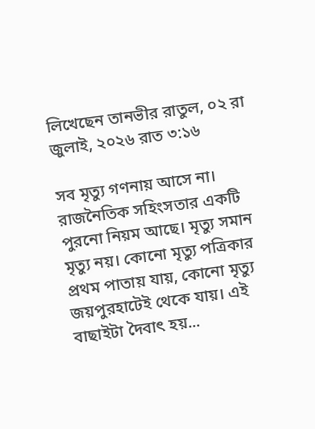লিখেছেন তানভীর রাতুল, ০২ রা জুলাই, ২০২৬ রাত ৩:১৬

সব মৃত্যু গণনায় আসে না। রাজনৈতিক সহিংসতার একটি পুরনো নিয়ম আছে। মৃত্যু সমান মৃত্যু নয়। কোনো মৃত্যু পত্রিকার প্রথম পাতায় যায়, কোনো মৃত্যু জয়পুরহাটেই থেকে যায়। এই বাছাইটা দৈবাৎ হয়...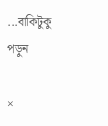...বাকিটুকু পড়ুন

×